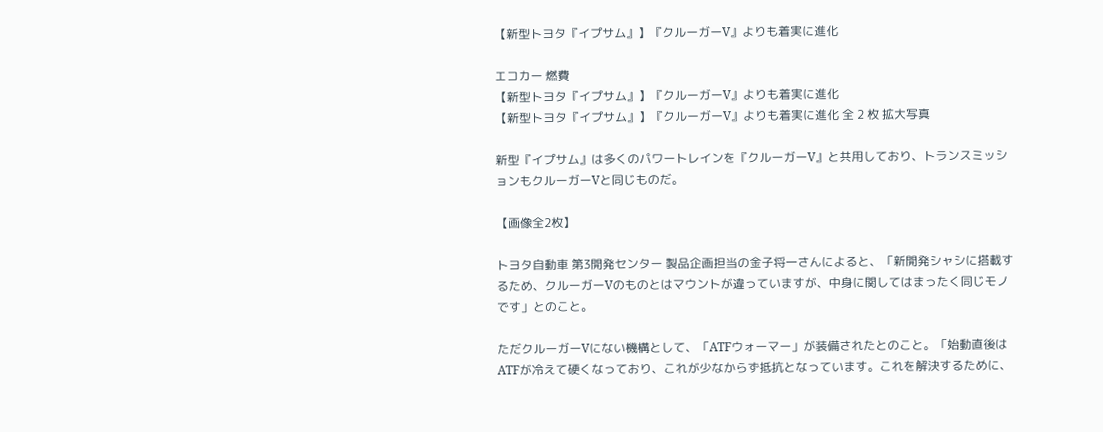【新型トヨタ『イプサム』】『クルーガーV』よりも着実に進化

エコカー 燃費
【新型トヨタ『イプサム』】『クルーガーV』よりも着実に進化
【新型トヨタ『イプサム』】『クルーガーV』よりも着実に進化 全 2 枚 拡大写真

新型『イプサム』は多くのパワートレインを『クルーガーV』と共用しており、トランスミッションもクルーガーVと同じものだ。

【画像全2枚】

トヨタ自動車 第3開発センター 製品企画担当の金子将一さんによると、「新開発シャシに搭載するため、クルーガーVのものとはマウントが違っていますが、中身に関してはまったく同じモノです」とのこと。

ただクルーガーVにない機構として、「ATFウォーマー」が装備されたとのこと。「始動直後はATFが冷えて硬くなっており、これが少なからず抵抗となっています。これを解決するために、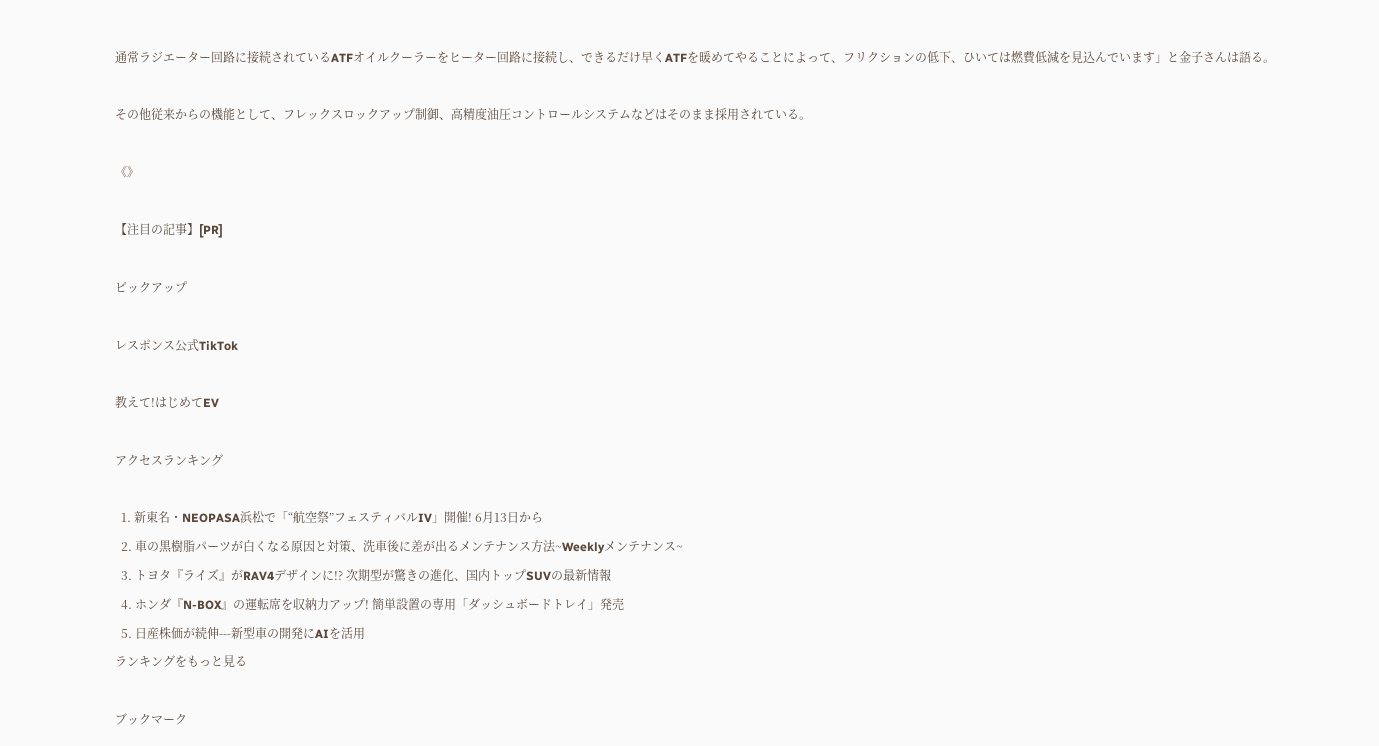通常ラジエーター回路に接続されているATFオイルクーラーをヒーター回路に接続し、できるだけ早くATFを暖めてやることによって、フリクションの低下、ひいては燃費低減を見込んでいます」と金子さんは語る。

その他従来からの機能として、フレックスロックアップ制御、高精度油圧コントロールシステムなどはそのまま採用されている。

《》

【注目の記事】[PR]

ピックアップ

レスポンス公式TikTok

教えて!はじめてEV

アクセスランキング

  1. 新東名・NEOPASA浜松で「“航空祭”フェスティバルIV」開催! 6月13日から
  2. 車の黒樹脂パーツが白くなる原因と対策、洗車後に差が出るメンテナンス方法~Weeklyメンテナンス~
  3. トヨタ『ライズ』がRAV4デザインに!? 次期型が驚きの進化、国内トップSUVの最新情報
  4. ホンダ『N-BOX』の運転席を収納力アップ! 簡単設置の専用「ダッシュボードトレイ」発売
  5. 日産株価が続伸---新型車の開発にAIを活用
ランキングをもっと見る

ブックマーク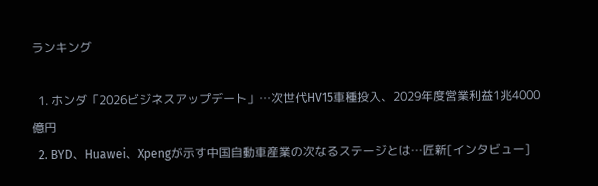ランキング

  1. ホンダ「2026ビジネスアップデート」…次世代HV15車種投入、2029年度営業利益1兆4000億円
  2. BYD、Huawei、Xpengが示す中国自動車産業の次なるステージとは…匠新[インタビュー]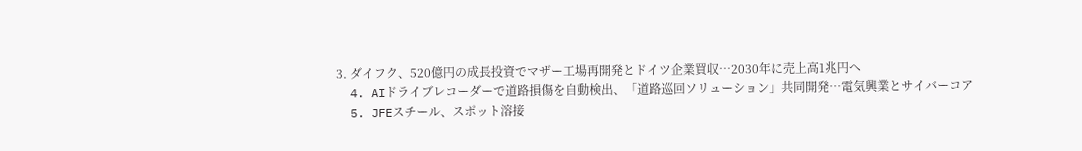3. ダイフク、520億円の成長投資でマザー工場再開発とドイツ企業買収…2030年に売上高1兆円へ
  4. AIドライブレコーダーで道路損傷を自動検出、「道路巡回ソリューション」共同開発…電気興業とサイバーコア
  5. JFEスチール、スポット溶接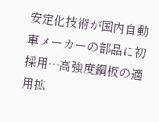安定化技術が国内自動車メーカーの部品に初採用…高強度鋼板の適用拡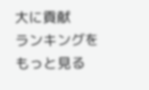大に貢献
ランキングをもっと見る